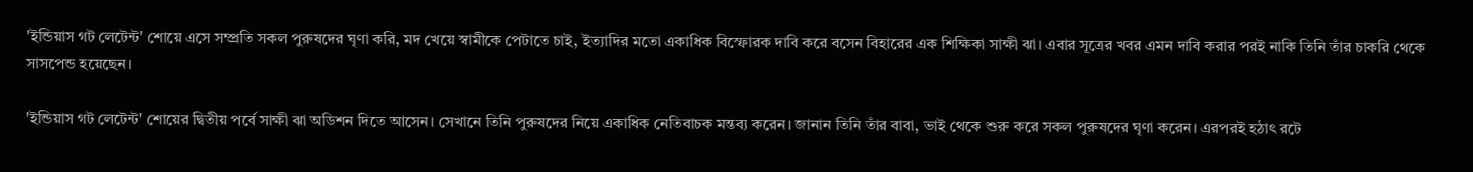'ইন্ডিয়াস গট লেটেন্ট' শোয়ে এসে সম্প্রতি সকল পুরুষদের ঘৃণা করি, মদ খেয়ে স্বামীকে পেটাতে চাই, ইত্যাদির মতো একাধিক বিস্ফোরক দাবি করে বসেন বিহারের এক শিক্ষিকা সাক্ষী ঝা। এবার সূত্রের খবর এমন দাবি করার পরই নাকি তিনি তাঁর চাকরি থেকে সাসপেন্ড হয়েছেন।

'ইন্ডিয়াস গট লেটেন্ট' শোয়ের দ্বিতীয় পর্বে সাক্ষী ঝা অডিশন দিতে আসেন। সেখানে তিনি পুরুষদের নিয়ে একাধিক নেতিবাচক মন্তব্য করেন। জানান তিনি তাঁর বাবা, ভাই থেকে শুরু করে সকল পুরুষদের ঘৃণা করেন। এরপরই হঠাৎ রটে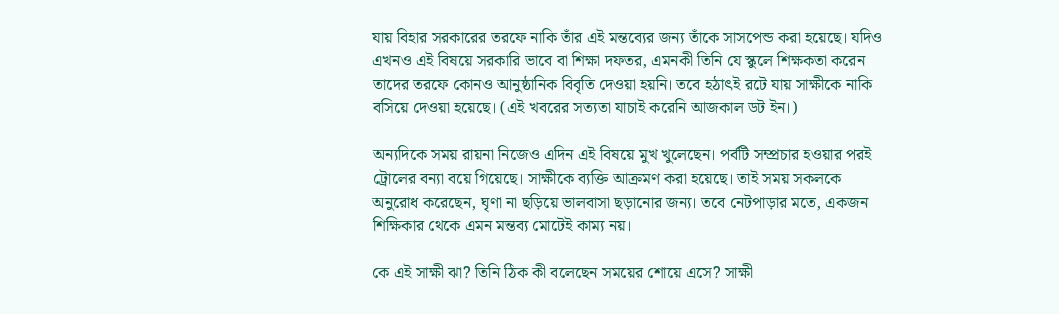যায় বিহার সরকারের তরফে নাকি তাঁর এই মন্তব্যের জন্য তাঁকে সাসপেন্ড করা হয়েছে। যদিও এখনও এই বিষয়ে সরকারি ভাবে বা শিক্ষা দফতর, এমনকী তিনি যে স্কুলে শিক্ষকতা করেন তাদের তরফে কোনও আনুষ্ঠানিক বিবৃতি দেওয়া হয়নি। তবে হঠাৎই রটে যায় সাক্ষীকে নাকি বসিয়ে দেওয়া হয়েছে। (এই খবরের সত্যতা যাচাই করেনি আজকাল ডট ইন।)

অন্যদিকে সময় রায়না নিজেও এদিন এই বিষয়ে মুখ খুলেছেন। পর্বটি সম্প্রচার হওয়ার পরই ট্রোলের বন্যা বয়ে গিয়েছে। সাক্ষীকে ব্যক্তি আক্রমণ করা হয়েছে। তাই সময় সকলকে অনুরোধ করেছেন, ঘৃণা না ছড়িয়ে ভালবাসা ছড়ানোর জন্য। তবে নেটপাড়ার মতে, একজন শিক্ষিকার থেকে এমন মন্তব্য মোটেই কাম্য নয়।

কে এই সাক্ষী ঝা? তিনি ঠিক কী বলেছেন সময়ের শোয়ে এসে? সাক্ষী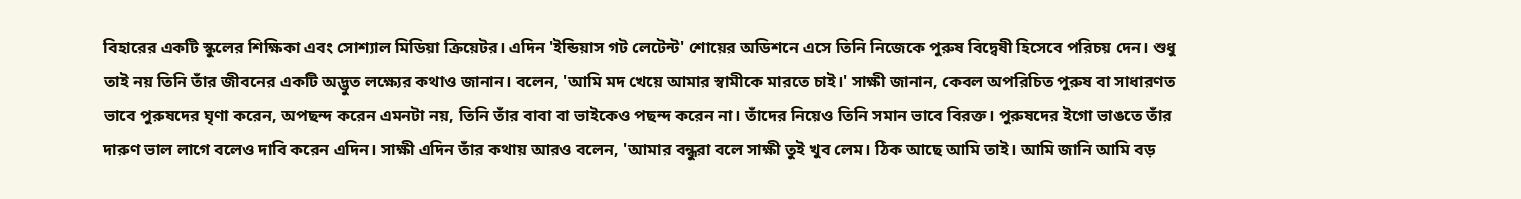বিহারের একটি স্কুলের শিক্ষিকা এবং সোশ্যাল মিডিয়া ক্রিয়েটর। এদিন 'ইন্ডিয়াস গট লেটেন্ট' শোয়ের অডিশনে এসে তিনি নিজেকে পুরুষ বিদ্বেষী হিসেবে পরিচয় দেন। শুধু তাই নয় তিনি তাঁর জীবনের একটি অদ্ভুত লক্ষ্যের কথাও জানান। বলেন, 'আমি মদ খেয়ে আমার স্বামীকে মারতে চাই।' সাক্ষী জানান, কেবল অপরিচিত পুরুষ বা সাধারণত ভাবে পুরুষদের ঘৃণা করেন, অপছন্দ করেন এমনটা নয়, তিনি তাঁর বাবা বা ভাইকেও পছন্দ করেন না। তাঁদের নিয়েও তিনি সমান ভাবে বিরক্ত। পুরুষদের ইগো ভাঙতে তাঁর দারুণ ভাল লাগে বলেও দাবি করেন এদিন। সাক্ষী এদিন তাঁর কথায় আরও বলেন, 'আমার বন্ধুরা বলে সাক্ষী তুই খুব লেম। ঠিক আছে আমি তাই। আমি জানি আমি বড়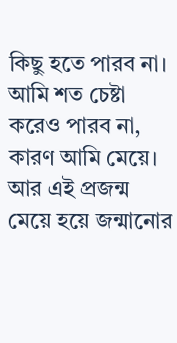কিছু হতে পারব না। আমি শত চেষ্টা করেও পারব না, কারণ আমি মেয়ে। আর এই প্রজন্ম মেয়ে হয়ে জন্মানোর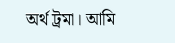অর্থ ট্রমা। আমি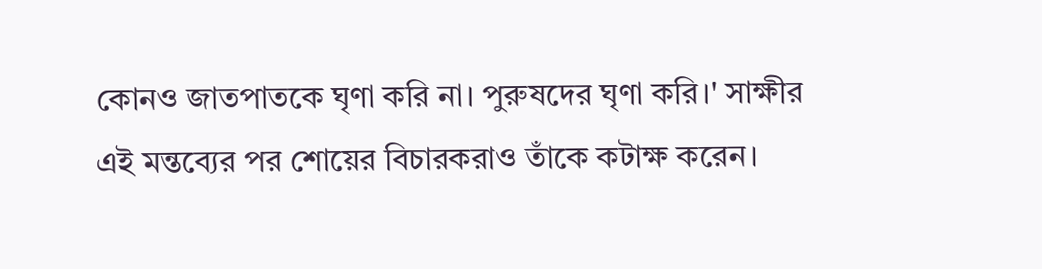কোনও জাতপাতকে ঘৃণা করি না। পুরুষদের ঘৃণা করি।' সাক্ষীর এই মন্তব্যের পর শোয়ের বিচারকরাও তাঁকে কটাক্ষ করেন।